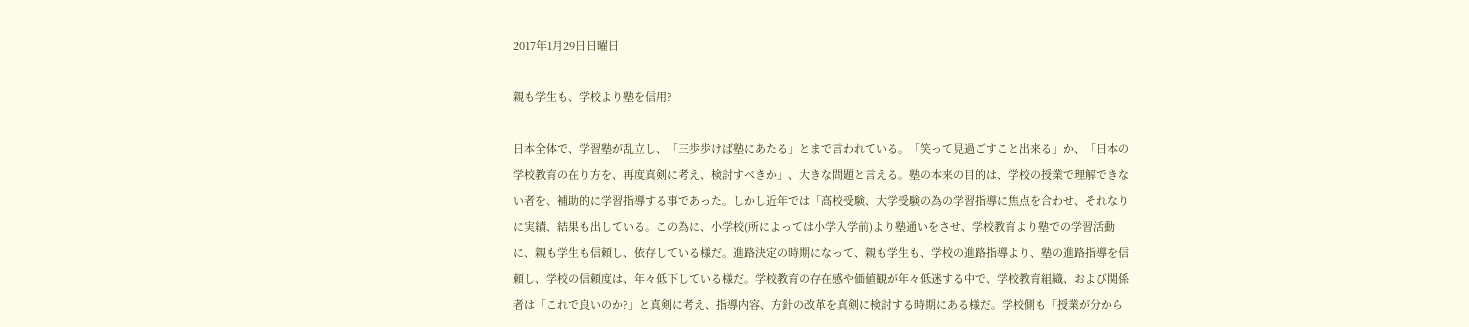2017年1月29日日曜日

親も学生も、学校より塾を信用?

日本全体で、学習塾が乱立し、「三歩歩けば塾にあたる」とまで言われている。「笑って見過ごすこと出来る」か、「日本の学校教育の在り方を、再度真剣に考え、検討すべきか」、大きな問題と言える。塾の本来の目的は、学校の授業で理解できない者を、補助的に学習指導する事であった。しかし近年では「高校受験、大学受験の為の学習指導に焦点を合わせ、それなりに実績、結果も出している。この為に、小学校(所によっては小学入学前)より塾通いをさせ、学校教育より塾での学習活動に、親も学生も信頼し、依存している様だ。進路決定の時期になって、親も学生も、学校の進路指導より、塾の進路指導を信頼し、学校の信頼度は、年々低下している様だ。学校教育の存在感や価値観が年々低迷する中で、学校教育組織、および関係者は「これで良いのか?」と真剣に考え、指導内容、方針の改革を真剣に検討する時期にある様だ。学校側も「授業が分から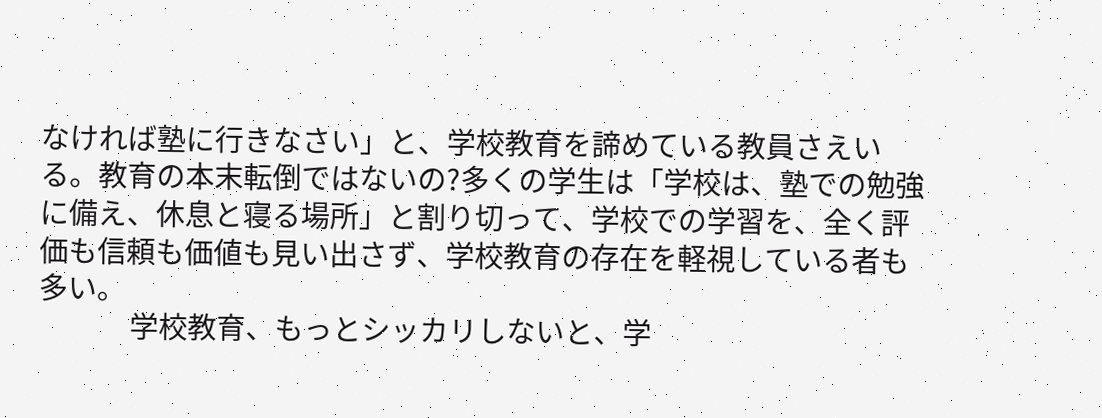なければ塾に行きなさい」と、学校教育を諦めている教員さえいる。教育の本末転倒ではないの?多くの学生は「学校は、塾での勉強に備え、休息と寝る場所」と割り切って、学校での学習を、全く評価も信頼も価値も見い出さず、学校教育の存在を軽視している者も多い。
             学校教育、もっとシッカリしないと、学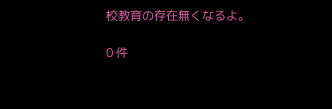校教育の存在無くなるよ。

0 件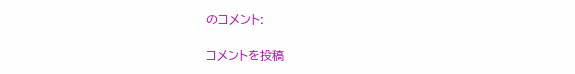のコメント:

コメントを投稿